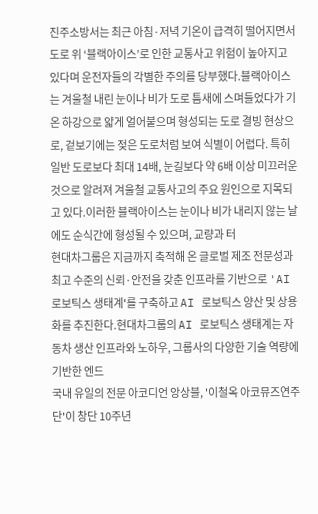진주소방서는 최근 아침·저녁 기온이 급격히 떨어지면서 도로 위 ‘블랙아이스’로 인한 교통사고 위험이 높아지고 있다며 운전자들의 각별한 주의를 당부했다.블랙아이스는 겨울철 내린 눈이나 비가 도로 틈새에 스며들었다가 기온 하강으로 얇게 얼어붙으며 형성되는 도로 결빙 현상으로, 겉보기에는 젖은 도로처럼 보여 식별이 어렵다. 특히 일반 도로보다 최대 14배, 눈길보다 약 6배 이상 미끄러운 것으로 알려져 겨울철 교통사고의 주요 원인으로 지목되고 있다.이러한 블랙아이스는 눈이나 비가 내리지 않는 날에도 순식간에 형성될 수 있으며, 교량과 터
현대차그룹은 지금까지 축적해 온 글로벌 제조 전문성과 최고 수준의 신뢰·안전을 갖춘 인프라를 기반으로 'AI 로보틱스 생태계'를 구축하고 AI 로보틱스 양산 및 상용화를 추진한다.현대차그룹의 AI 로보틱스 생태계는 자동차 생산 인프라와 노하우, 그룹사의 다양한 기술 역량에 기반한 엔드
국내 유일의 전문 아코디언 앙상블, '이철옥 아코뮤즈연주단'이 창단 10주년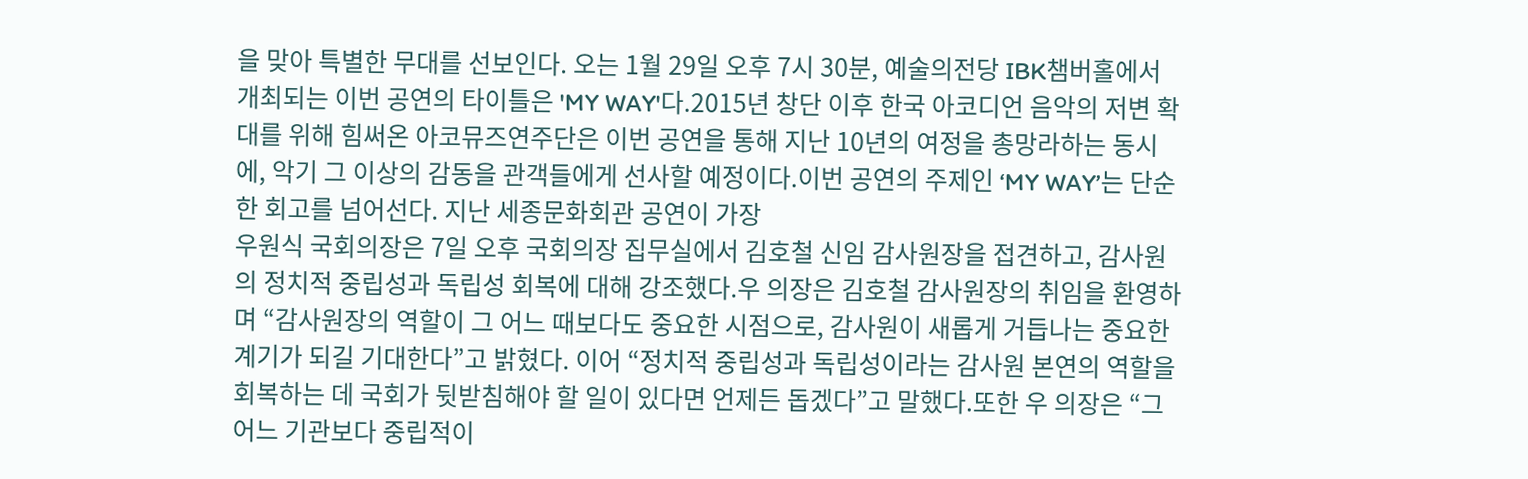을 맞아 특별한 무대를 선보인다. 오는 1월 29일 오후 7시 30분, 예술의전당 IBK챔버홀에서 개최되는 이번 공연의 타이틀은 'MY WAY'다.2015년 창단 이후 한국 아코디언 음악의 저변 확대를 위해 힘써온 아코뮤즈연주단은 이번 공연을 통해 지난 10년의 여정을 총망라하는 동시에, 악기 그 이상의 감동을 관객들에게 선사할 예정이다.이번 공연의 주제인 ‘MY WAY’는 단순한 회고를 넘어선다. 지난 세종문화회관 공연이 가장
우원식 국회의장은 7일 오후 국회의장 집무실에서 김호철 신임 감사원장을 접견하고, 감사원의 정치적 중립성과 독립성 회복에 대해 강조했다.우 의장은 김호철 감사원장의 취임을 환영하며 “감사원장의 역할이 그 어느 때보다도 중요한 시점으로, 감사원이 새롭게 거듭나는 중요한 계기가 되길 기대한다”고 밝혔다. 이어 “정치적 중립성과 독립성이라는 감사원 본연의 역할을 회복하는 데 국회가 뒷받침해야 할 일이 있다면 언제든 돕겠다”고 말했다.또한 우 의장은 “그 어느 기관보다 중립적이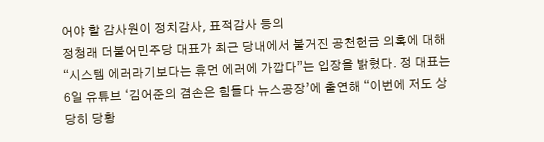어야 할 감사원이 정치감사, 표적감사 등의
정청래 더불어민주당 대표가 최근 당내에서 불거진 공천헌금 의혹에 대해 “시스템 에러라기보다는 휴먼 에러에 가깝다”는 입장을 밝혔다. 정 대표는 6일 유튜브 ‘김어준의 겸손은 힘들다 뉴스공장’에 출연해 “이번에 저도 상당히 당황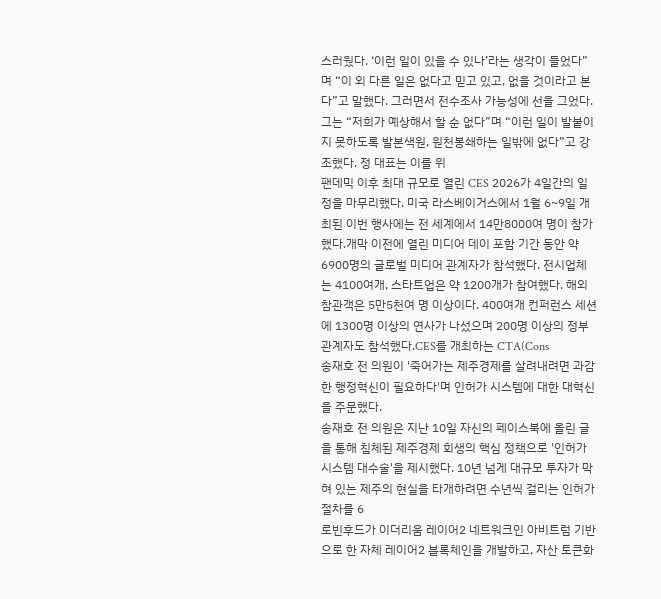스러웠다. ‘이런 일이 있을 수 있나’라는 생각이 들었다”며 “이 외 다른 일은 없다고 믿고 있고, 없을 것이라고 본다”고 말했다. 그러면서 전수조사 가능성에 선을 그었다. 그는 “저희가 예상해서 할 순 없다”며 “이런 일이 발붙이지 못하도록 발본색원, 원천봉쇄하는 일밖에 없다”고 강조했다. 정 대표는 이를 위
팬데믹 이후 최대 규모로 열린 CES 2026가 4일간의 일정을 마무리했다. 미국 라스베이거스에서 1월 6~9일 개최된 이번 행사에는 전 세계에서 14만8000여 명이 참가했다.개막 이전에 열린 미디어 데이 포함 기간 동안 약 6900명의 글로벌 미디어 관계자가 참석했다. 전시업체는 4100여개, 스타트업은 약 1200개가 참여했다. 해외 참관객은 5만5천여 명 이상이다. 400여개 컨퍼런스 세션에 1300명 이상의 연사가 나섰으며 200명 이상의 정부 관계자도 참석했다.CES를 개최하는 CTA(Cons
송재호 전 의원이 '죽어가는 제주경제를 살려내려면 과감한 행정혁신이 필요하다'며 인허가 시스템에 대한 대혁신을 주문했다.
송재호 전 의원은 지난 10일 자신의 페이스북에 올린 글을 통해 침체된 제주경제 회생의 핵심 정책으로 '인허가 시스템 대수술'을 제시했다. 10년 넘게 대규모 투자가 막혀 있는 제주의 현실을 타개하려면 수년씩 걸리는 인허가 절차를 6
로빈후드가 이더리움 레이어2 네트워크인 아비트럼 기반으로 한 자체 레이어2 블록체인을 개발하고, 자산 토큰화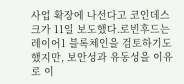사업 확장에 나선다고 코인데스크가 11일 보도했다.로빈후드는 레이어1 블록체인을 검토하기도 했지만, 보안성과 유동성을 이유로 이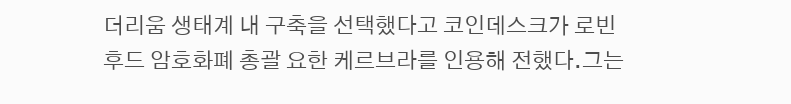더리움 생태계 내 구축을 선택했다고 코인데스크가 로빈후드 암호화폐 총괄 요한 케르브라를 인용해 전했다.그는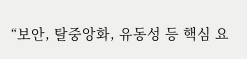“보안, 탈중앙화, 유동성 등 핵심 요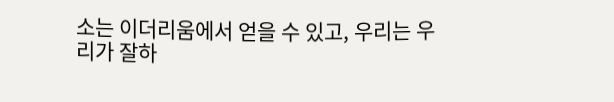소는 이더리움에서 얻을 수 있고, 우리는 우리가 잘하